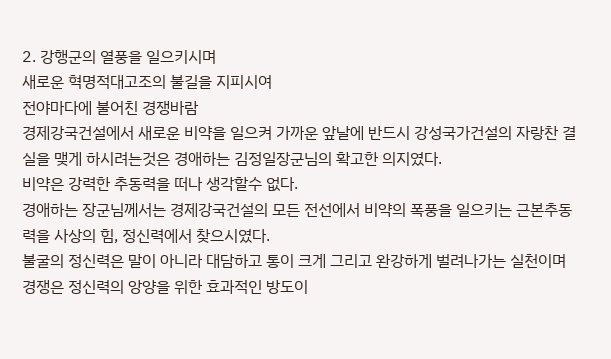2. 강행군의 열풍을 일으키시며
새로운 혁명적대고조의 불길을 지피시여
전야마다에 불어친 경쟁바람
경제강국건설에서 새로운 비약을 일으켜 가까운 앞날에 반드시 강성국가건설의 자랑찬 결실을 맺게 하시려는것은 경애하는 김정일장군님의 확고한 의지였다.
비약은 강력한 추동력을 떠나 생각할수 없다.
경애하는 장군님께서는 경제강국건설의 모든 전선에서 비약의 폭풍을 일으키는 근본추동력을 사상의 힘, 정신력에서 찾으시였다.
불굴의 정신력은 말이 아니라 대담하고 통이 크게 그리고 완강하게 벌려나가는 실천이며 경쟁은 정신력의 앙양을 위한 효과적인 방도이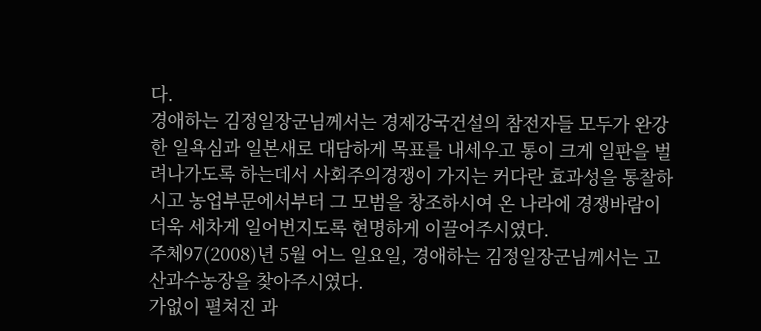다.
경애하는 김정일장군님께서는 경제강국건설의 참전자들 모두가 완강한 일욕심과 일본새로 대담하게 목표를 내세우고 통이 크게 일판을 벌려나가도록 하는데서 사회주의경쟁이 가지는 커다란 효과성을 통찰하시고 농업부문에서부터 그 모범을 창조하시여 온 나라에 경쟁바람이 더욱 세차게 일어번지도록 현명하게 이끌어주시였다.
주체97(2008)년 5월 어느 일요일, 경애하는 김정일장군님께서는 고산과수농장을 찾아주시였다.
가없이 펼쳐진 과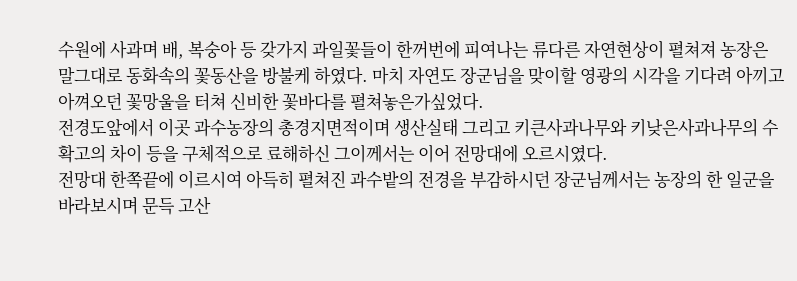수원에 사과며 배, 복숭아 등 갖가지 과일꽃들이 한꺼번에 피여나는 류다른 자연현상이 펼쳐져 농장은 말그대로 동화속의 꽃동산을 방불케 하였다. 마치 자연도 장군님을 맞이할 영광의 시각을 기다려 아끼고 아껴오던 꽃망울을 터쳐 신비한 꽃바다를 펼쳐놓은가싶었다.
전경도앞에서 이곳 과수농장의 총경지면적이며 생산실태 그리고 키큰사과나무와 키낮은사과나무의 수확고의 차이 등을 구체적으로 료해하신 그이께서는 이어 전망대에 오르시였다.
전망대 한쪽끝에 이르시여 아득히 펼쳐진 과수밭의 전경을 부감하시던 장군님께서는 농장의 한 일군을 바라보시며 문득 고산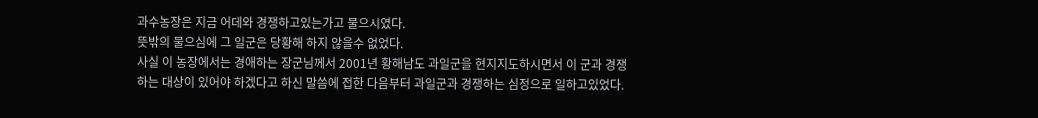과수농장은 지금 어데와 경쟁하고있는가고 물으시였다.
뜻밖의 물으심에 그 일군은 당황해 하지 않을수 없었다.
사실 이 농장에서는 경애하는 장군님께서 2001년 황해남도 과일군을 현지지도하시면서 이 군과 경쟁하는 대상이 있어야 하겠다고 하신 말씀에 접한 다음부터 과일군과 경쟁하는 심정으로 일하고있었다.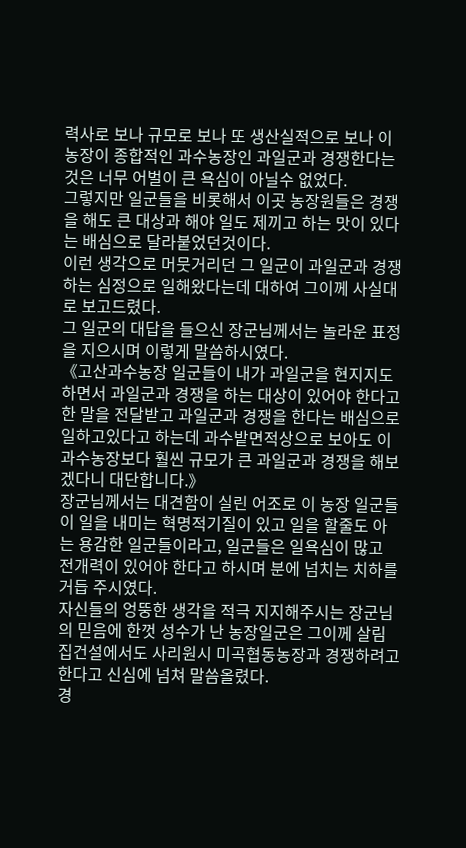력사로 보나 규모로 보나 또 생산실적으로 보나 이 농장이 종합적인 과수농장인 과일군과 경쟁한다는것은 너무 어벌이 큰 욕심이 아닐수 없었다.
그렇지만 일군들을 비롯해서 이곳 농장원들은 경쟁을 해도 큰 대상과 해야 일도 제끼고 하는 맛이 있다는 배심으로 달라붙었던것이다.
이런 생각으로 머뭇거리던 그 일군이 과일군과 경쟁하는 심정으로 일해왔다는데 대하여 그이께 사실대로 보고드렸다.
그 일군의 대답을 들으신 장군님께서는 놀라운 표정을 지으시며 이렇게 말씀하시였다.
《고산과수농장 일군들이 내가 과일군을 현지지도하면서 과일군과 경쟁을 하는 대상이 있어야 한다고 한 말을 전달받고 과일군과 경쟁을 한다는 배심으로 일하고있다고 하는데 과수밭면적상으로 보아도 이 과수농장보다 훨씬 규모가 큰 과일군과 경쟁을 해보겠다니 대단합니다.》
장군님께서는 대견함이 실린 어조로 이 농장 일군들이 일을 내미는 혁명적기질이 있고 일을 할줄도 아는 용감한 일군들이라고, 일군들은 일욕심이 많고 전개력이 있어야 한다고 하시며 분에 넘치는 치하를 거듭 주시였다.
자신들의 엉뚱한 생각을 적극 지지해주시는 장군님의 믿음에 한껏 성수가 난 농장일군은 그이께 살림집건설에서도 사리원시 미곡협동농장과 경쟁하려고 한다고 신심에 넘쳐 말씀올렸다.
경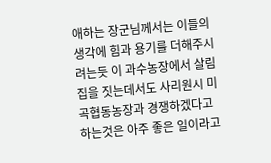애하는 장군님께서는 이들의 생각에 힘과 용기를 더해주시려는듯 이 과수농장에서 살림집을 짓는데서도 사리원시 미곡협동농장과 경쟁하겠다고 하는것은 아주 좋은 일이라고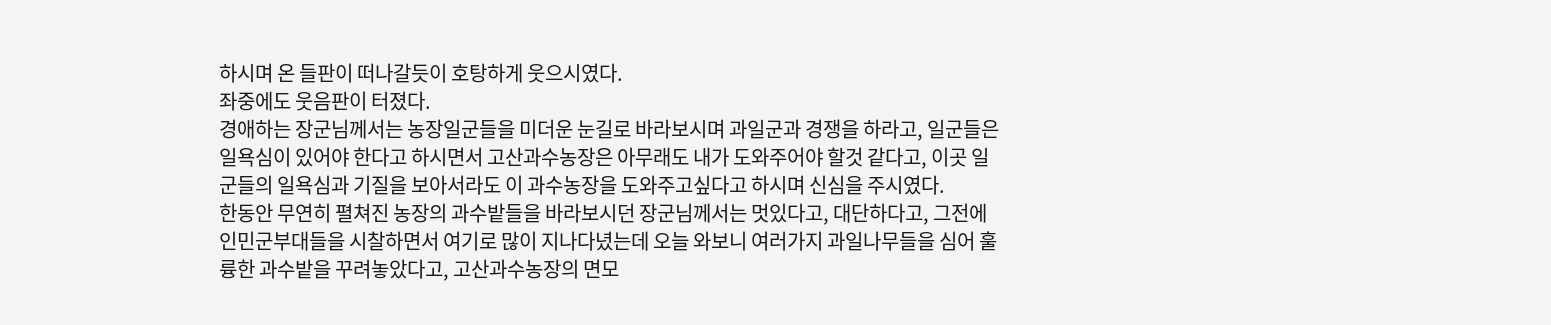하시며 온 들판이 떠나갈듯이 호탕하게 웃으시였다.
좌중에도 웃음판이 터졌다.
경애하는 장군님께서는 농장일군들을 미더운 눈길로 바라보시며 과일군과 경쟁을 하라고, 일군들은 일욕심이 있어야 한다고 하시면서 고산과수농장은 아무래도 내가 도와주어야 할것 같다고, 이곳 일군들의 일욕심과 기질을 보아서라도 이 과수농장을 도와주고싶다고 하시며 신심을 주시였다.
한동안 무연히 펼쳐진 농장의 과수밭들을 바라보시던 장군님께서는 멋있다고, 대단하다고, 그전에 인민군부대들을 시찰하면서 여기로 많이 지나다녔는데 오늘 와보니 여러가지 과일나무들을 심어 훌륭한 과수밭을 꾸려놓았다고, 고산과수농장의 면모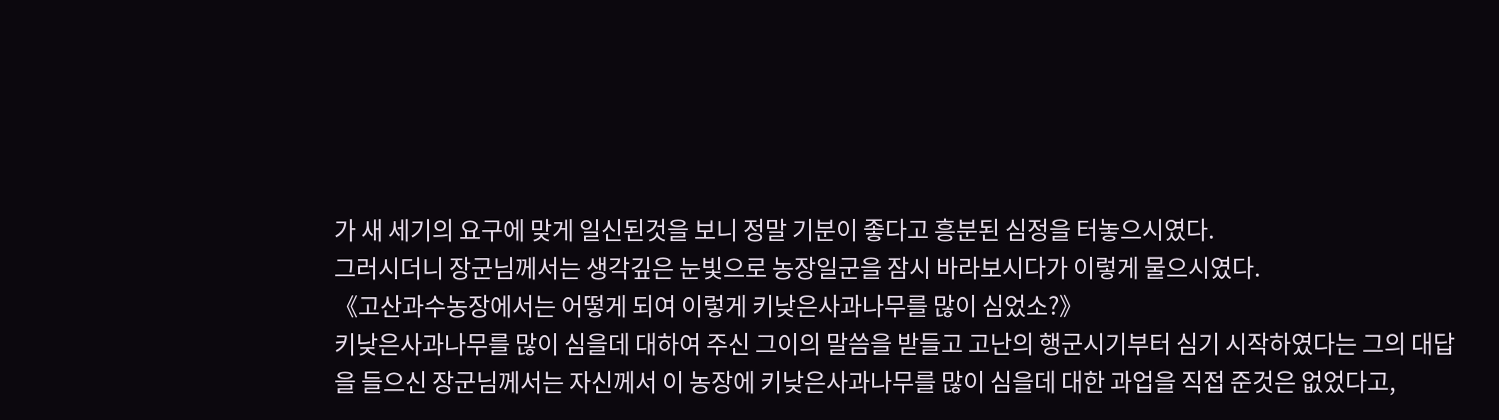가 새 세기의 요구에 맞게 일신된것을 보니 정말 기분이 좋다고 흥분된 심정을 터놓으시였다.
그러시더니 장군님께서는 생각깊은 눈빛으로 농장일군을 잠시 바라보시다가 이렇게 물으시였다.
《고산과수농장에서는 어떻게 되여 이렇게 키낮은사과나무를 많이 심었소?》
키낮은사과나무를 많이 심을데 대하여 주신 그이의 말씀을 받들고 고난의 행군시기부터 심기 시작하였다는 그의 대답을 들으신 장군님께서는 자신께서 이 농장에 키낮은사과나무를 많이 심을데 대한 과업을 직접 준것은 없었다고,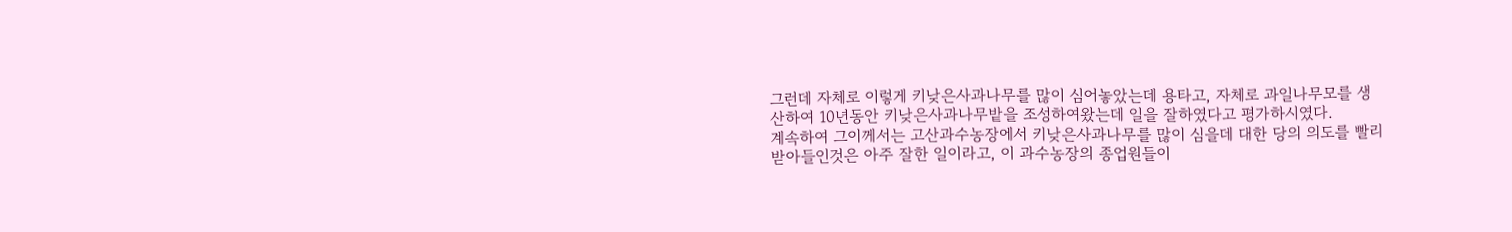그런데 자체로 이렇게 키낮은사과나무를 많이 심어놓았는데 용타고, 자체로 과일나무모를 생산하여 10년동안 키낮은사과나무밭을 조성하여왔는데 일을 잘하였다고 평가하시였다.
계속하여 그이께서는 고산과수농장에서 키낮은사과나무를 많이 심을데 대한 당의 의도를 빨리 받아들인것은 아주 잘한 일이라고, 이 과수농장의 종업원들이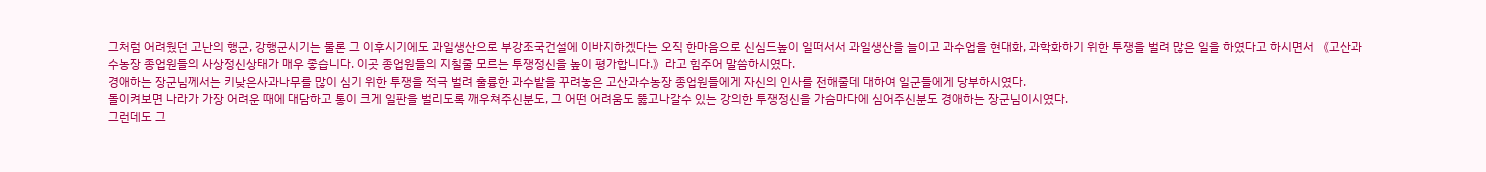그처럼 어려웠던 고난의 행군, 강행군시기는 물론 그 이후시기에도 과일생산으로 부강조국건설에 이바지하겠다는 오직 한마음으로 신심드높이 일떠서서 과일생산을 늘이고 과수업을 현대화, 과학화하기 위한 투쟁을 벌려 많은 일을 하였다고 하시면서 《고산과수농장 종업원들의 사상정신상태가 매우 좋습니다. 이곳 종업원들의 지칠줄 모르는 투쟁정신을 높이 평가합니다.》라고 힘주어 말씀하시였다.
경애하는 장군님께서는 키낮은사과나무를 많이 심기 위한 투쟁을 적극 벌려 훌륭한 과수밭을 꾸려놓은 고산과수농장 종업원들에게 자신의 인사를 전해줄데 대하여 일군들에게 당부하시였다.
돌이켜보면 나라가 가장 어려운 때에 대담하고 통이 크게 일판을 벌리도록 깨우쳐주신분도, 그 어떤 어려움도 뚫고나갈수 있는 강의한 투쟁정신을 가슴마다에 심어주신분도 경애하는 장군님이시였다.
그런데도 그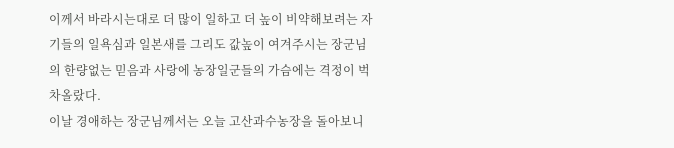이께서 바라시는대로 더 많이 일하고 더 높이 비약해보려는 자기들의 일욕심과 일본새를 그리도 값높이 여겨주시는 장군님의 한량없는 믿음과 사랑에 농장일군들의 가슴에는 격정이 벅차올랐다.
이날 경애하는 장군님께서는 오늘 고산과수농장을 돌아보니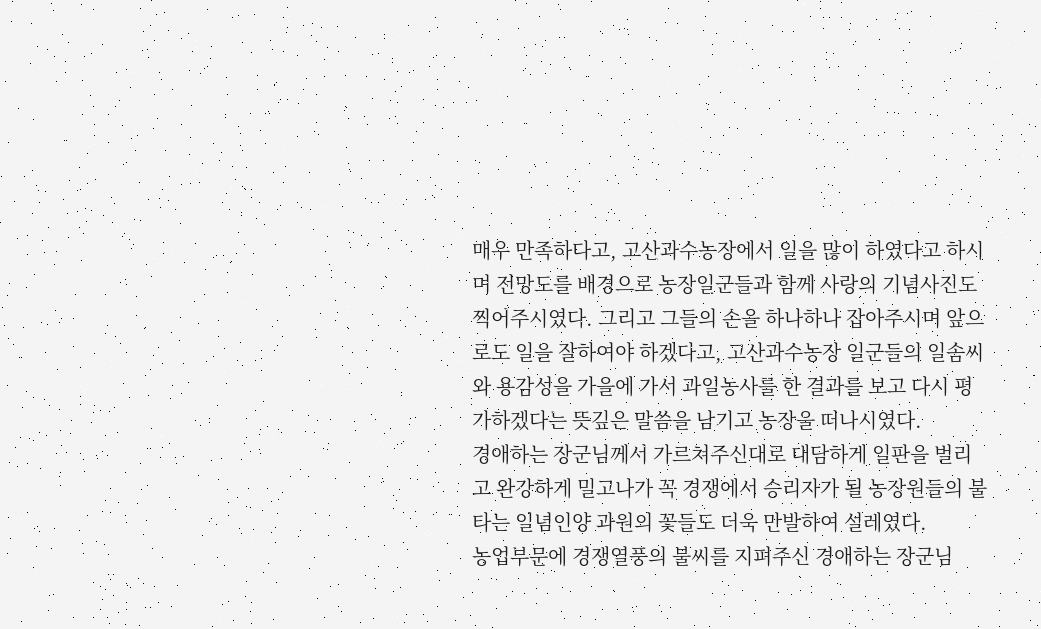매우 만족하다고, 고산과수농장에서 일을 많이 하였다고 하시며 전망도를 배경으로 농장일군들과 함께 사랑의 기념사진도 찍어주시였다. 그리고 그들의 손을 하나하나 잡아주시며 앞으로도 일을 잘하여야 하겠다고, 고산과수농장 일군들의 일솜씨와 용감성을 가을에 가서 과일농사를 한 결과를 보고 다시 평가하겠다는 뜻깊은 말씀을 남기고 농장을 떠나시였다.
경애하는 장군님께서 가르쳐주신대로 대담하게 일판을 벌리고 완강하게 밀고나가 꼭 경쟁에서 승리자가 될 농장원들의 불타는 일념인양 과원의 꽃들도 더욱 만발하여 설레였다.
농업부문에 경쟁열풍의 불씨를 지펴주신 경애하는 장군님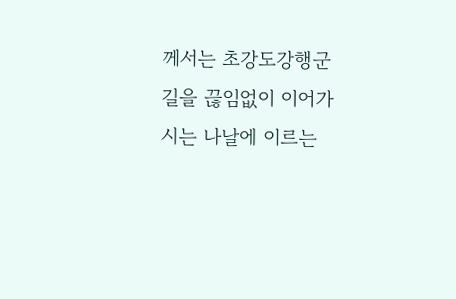께서는 초강도강행군길을 끊임없이 이어가시는 나날에 이르는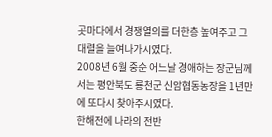곳마다에서 경쟁열의를 더한층 높여주고 그 대렬을 늘여나가시였다.
2008년 6월 중순 어느날 경애하는 장군님께서는 평안북도 룡천군 신암협동농장을 1년만에 또다시 찾아주시였다.
한해전에 나라의 전반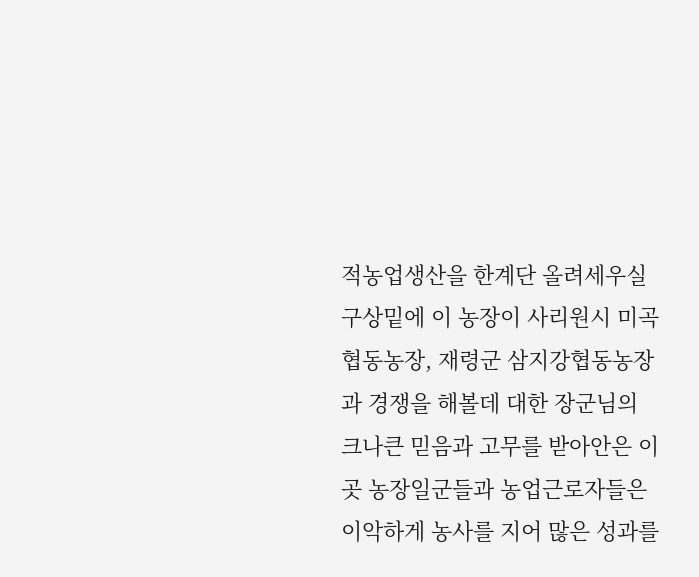적농업생산을 한계단 올려세우실 구상밑에 이 농장이 사리원시 미곡협동농장, 재령군 삼지강협동농장과 경쟁을 해볼데 대한 장군님의 크나큰 믿음과 고무를 받아안은 이곳 농장일군들과 농업근로자들은 이악하게 농사를 지어 많은 성과를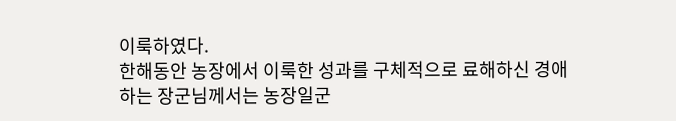이룩하였다.
한해동안 농장에서 이룩한 성과를 구체적으로 료해하신 경애하는 장군님께서는 농장일군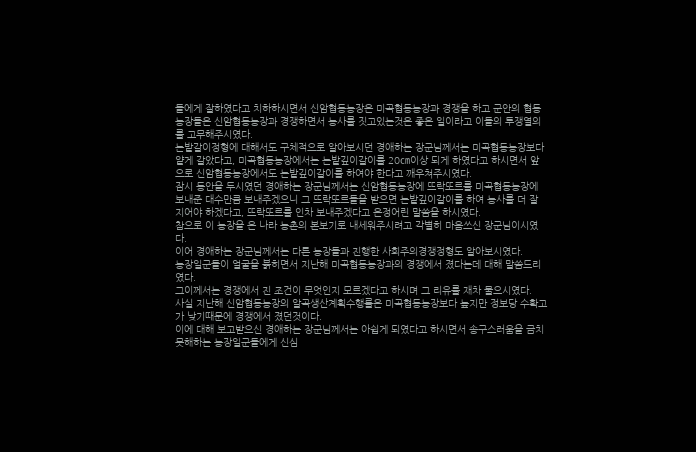들에게 잘하였다고 치하하시면서 신암협동농장은 미곡협동농장과 경쟁을 하고 군안의 협동농장들은 신암협동농장과 경쟁하면서 농사를 짓고있는것은 좋은 일이라고 이들의 투쟁열의를 고무해주시였다.
논밭갈이정형에 대해서도 구체적으로 알아보시던 경애하는 장군님께서는 미곡협동농장보다 얕게 갈았다고, 미곡협동농장에서는 논밭깊이갈이를 20㎝이상 되게 하였다고 하시면서 앞으로 신암협동농장에서도 논밭깊이갈이를 하여야 한다고 깨우쳐주시였다.
잠시 동안을 두시였던 경애하는 장군님께서는 신암협동농장에 뜨락또르를 미곡협동농장에 보내준 대수만큼 보내주겠으니 그 뜨락또르들을 받으면 논밭깊이갈이를 하여 농사를 더 잘 지어야 하겠다고, 뜨락또르를 인차 보내주겠다고 은정어린 말씀을 하시였다.
참으로 이 농장을 온 나라 농촌의 본보기로 내세워주시려고 각별히 마음쓰신 장군님이시였다.
이어 경애하는 장군님께서는 다른 농장들과 진행한 사회주의경쟁정형도 알아보시였다.
농장일군들이 얼굴을 붉히면서 지난해 미곡협동농장과의 경쟁에서 졌다는데 대해 말씀드리였다.
그이께서는 경쟁에서 진 조건이 무엇인지 모르겠다고 하시며 그 리유를 재차 물으시였다.
사실 지난해 신암협동농장의 알곡생산계획수행률은 미곡협동농장보다 높지만 정보당 수확고가 낮기때문에 경쟁에서 졌던것이다.
이에 대해 보고받으신 경애하는 장군님께서는 아쉽게 되였다고 하시면서 송구스러움을 금치 못해하는 농장일군들에게 신심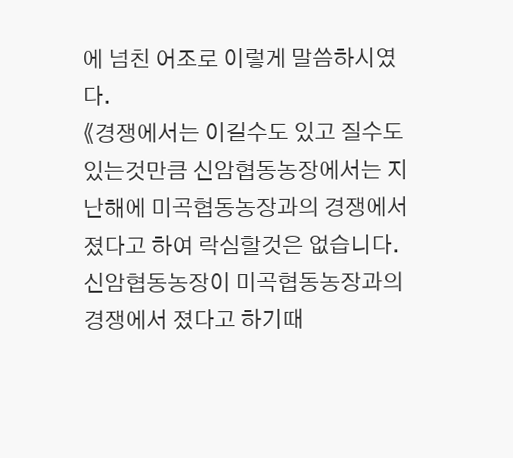에 넘친 어조로 이렇게 말씀하시였다.
《경쟁에서는 이길수도 있고 질수도 있는것만큼 신암협동농장에서는 지난해에 미곡협동농장과의 경쟁에서 졌다고 하여 락심할것은 없습니다. 신암협동농장이 미곡협동농장과의 경쟁에서 졌다고 하기때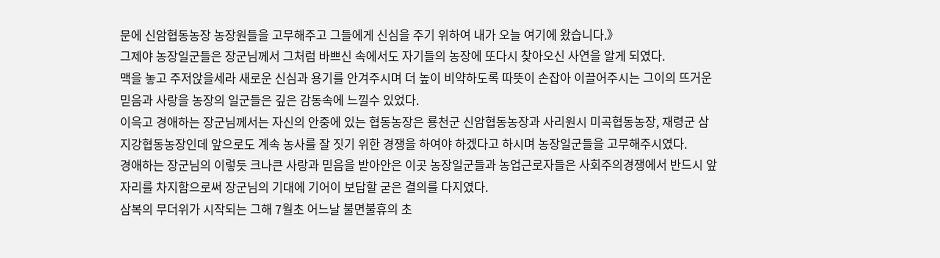문에 신암협동농장 농장원들을 고무해주고 그들에게 신심을 주기 위하여 내가 오늘 여기에 왔습니다.》
그제야 농장일군들은 장군님께서 그처럼 바쁘신 속에서도 자기들의 농장에 또다시 찾아오신 사연을 알게 되였다.
맥을 놓고 주저앉을세라 새로운 신심과 용기를 안겨주시며 더 높이 비약하도록 따뜻이 손잡아 이끌어주시는 그이의 뜨거운 믿음과 사랑을 농장의 일군들은 깊은 감동속에 느낄수 있었다.
이윽고 경애하는 장군님께서는 자신의 안중에 있는 협동농장은 룡천군 신암협동농장과 사리원시 미곡협동농장, 재령군 삼지강협동농장인데 앞으로도 계속 농사를 잘 짓기 위한 경쟁을 하여야 하겠다고 하시며 농장일군들을 고무해주시였다.
경애하는 장군님의 이렇듯 크나큰 사랑과 믿음을 받아안은 이곳 농장일군들과 농업근로자들은 사회주의경쟁에서 반드시 앞자리를 차지함으로써 장군님의 기대에 기어이 보답할 굳은 결의를 다지였다.
삼복의 무더위가 시작되는 그해 7월초 어느날 불면불휴의 초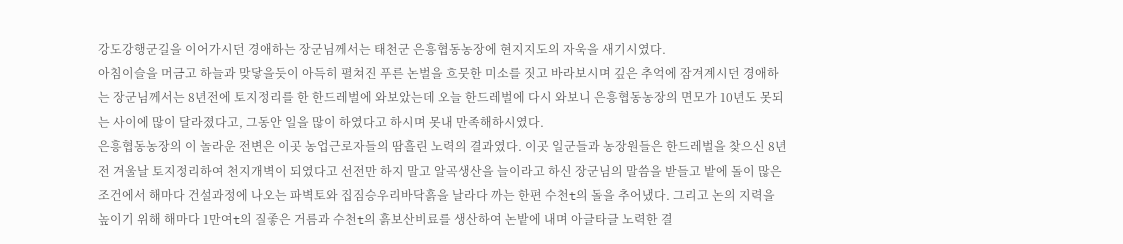강도강행군길을 이어가시던 경애하는 장군님께서는 태천군 은흥협동농장에 현지지도의 자욱을 새기시였다.
아침이슬을 머금고 하늘과 맞닿을듯이 아득히 펼쳐진 푸른 논벌을 흐뭇한 미소를 짓고 바라보시며 깊은 추억에 잠겨계시던 경애하는 장군님께서는 8년전에 토지정리를 한 한드레벌에 와보았는데 오늘 한드레벌에 다시 와보니 은흥협동농장의 면모가 10년도 못되는 사이에 많이 달라졌다고, 그동안 일을 많이 하였다고 하시며 못내 만족해하시였다.
은흥협동농장의 이 놀라운 전변은 이곳 농업근로자들의 땀흘린 노력의 결과였다. 이곳 일군들과 농장원들은 한드레벌을 찾으신 8년전 겨울날 토지정리하여 천지개벽이 되였다고 선전만 하지 말고 알곡생산을 늘이라고 하신 장군님의 말씀을 받들고 밭에 돌이 많은 조건에서 해마다 건설과정에 나오는 파벽토와 집짐승우리바닥흙을 날라다 까는 한편 수천t의 돌을 추어냈다. 그리고 논의 지력을 높이기 위해 해마다 1만여t의 질좋은 거름과 수천t의 흙보산비료를 생산하여 논밭에 내며 아글타글 노력한 결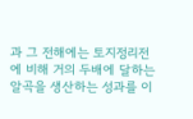과 그 전해에는 토지정리전에 비해 거의 두배에 달하는 알곡을 생산하는 성과를 이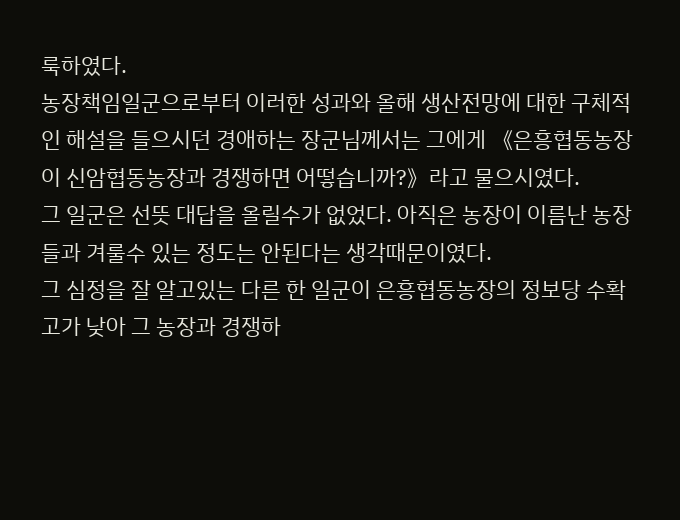룩하였다.
농장책임일군으로부터 이러한 성과와 올해 생산전망에 대한 구체적인 해설을 들으시던 경애하는 장군님께서는 그에게 《은흥협동농장이 신암협동농장과 경쟁하면 어떻습니까?》라고 물으시였다.
그 일군은 선뜻 대답을 올릴수가 없었다. 아직은 농장이 이름난 농장들과 겨룰수 있는 정도는 안된다는 생각때문이였다.
그 심정을 잘 알고있는 다른 한 일군이 은흥협동농장의 정보당 수확고가 낮아 그 농장과 경쟁하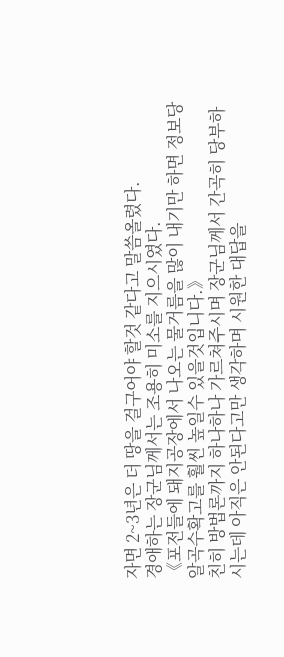자면 2~3년은 더 땅을 걸구어야 할것 같다고 말씀올렸다.
경애하는 장군님께서는 조용히 미소를 지으시였다.
《포전들에 돼지공장에서 나오는 물거름을 많이 내기만 하면 정보당 알곡수확고를 훨씬 높일수 있을것입니다.》
친히 방법론까지 하나하나 가르쳐주시며 장군님께서 간곡히 당부하시는데 아직은 안된다고만 생각하며 시원한 대답을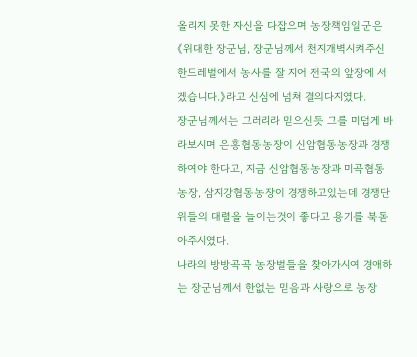올리지 못한 자신을 다잡으며 농장책임일군은 《위대한 장군님, 장군님께서 천지개벽시켜주신 한드레벌에서 농사를 잘 지어 전국의 앞장에 서겠습니다.》라고 신심에 넘쳐 결의다지였다.
장군님께서는 그러리라 믿으신듯 그를 미덥게 바라보시며 은흥협동농장이 신암협동농장과 경쟁하여야 한다고, 지금 신암협동농장과 미곡협동농장, 삼지강협동농장이 경쟁하고있는데 경쟁단위들의 대렬을 늘이는것이 좋다고 용기를 북돋아주시였다.
나라의 방방곡곡 농장벌들을 찾아가시여 경애하는 장군님께서 한없는 믿음과 사랑으로 농장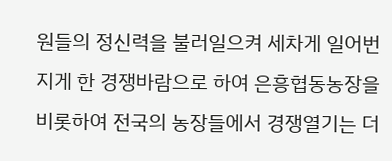원들의 정신력을 불러일으켜 세차게 일어번지게 한 경쟁바람으로 하여 은흥협동농장을 비롯하여 전국의 농장들에서 경쟁열기는 더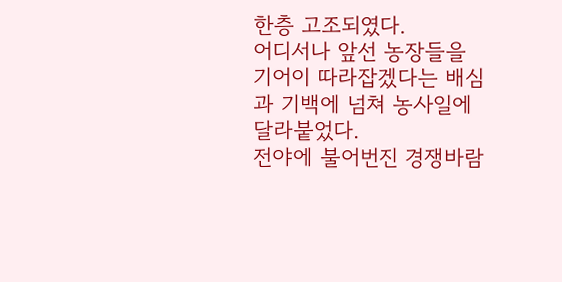한층 고조되였다.
어디서나 앞선 농장들을 기어이 따라잡겠다는 배심과 기백에 넘쳐 농사일에 달라붙었다.
전야에 불어번진 경쟁바람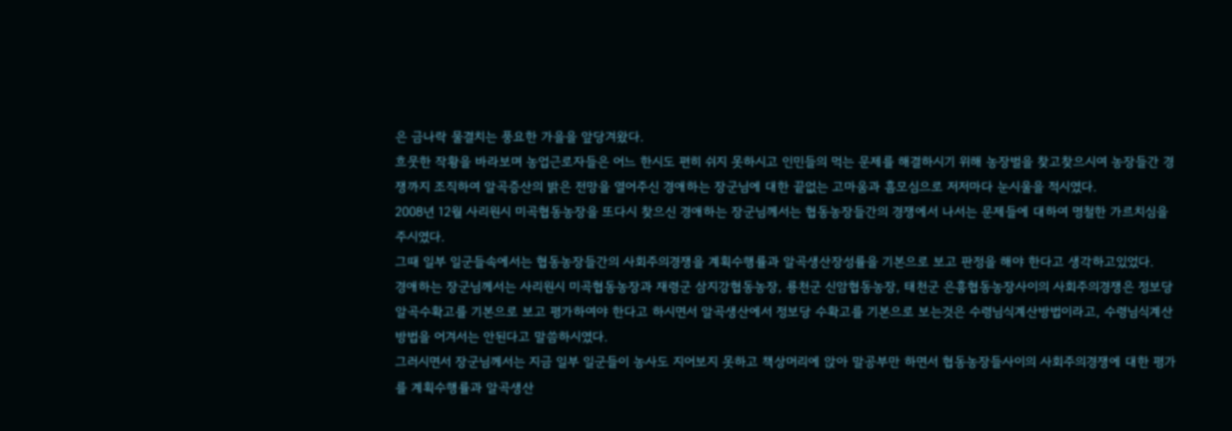은 금나락 물결치는 풍요한 가을을 앞당겨왔다.
흐뭇한 작황을 바라보며 농업근로자들은 어느 한시도 편히 쉬지 못하시고 인민들의 먹는 문제를 해결하시기 위해 농장벌을 찾고찾으시여 농장들간 경쟁까지 조직하여 알곡증산의 밝은 전망을 열어주신 경애하는 장군님에 대한 끝없는 고마움과 흠모심으로 저저마다 눈시울을 적시였다.
2008년 12월 사리원시 미곡협동농장을 또다시 찾으신 경애하는 장군님께서는 협동농장들간의 경쟁에서 나서는 문제들에 대하여 명철한 가르치심을 주시였다.
그때 일부 일군들속에서는 협동농장들간의 사회주의경쟁을 계획수행률과 알곡생산장성률을 기본으로 보고 판정을 해야 한다고 생각하고있었다.
경애하는 장군님께서는 사리원시 미곡협동농장과 재령군 삼지강협동농장, 룡천군 신암협동농장, 태천군 은흥협동농장사이의 사회주의경쟁은 정보당 알곡수확고를 기본으로 보고 평가하여야 한다고 하시면서 알곡생산에서 정보당 수확고를 기본으로 보는것은 수령님식계산방법이라고, 수령님식계산방법을 어겨서는 안된다고 말씀하시였다.
그러시면서 장군님께서는 지금 일부 일군들이 농사도 지어보지 못하고 책상머리에 앉아 말공부만 하면서 협동농장들사이의 사회주의경쟁에 대한 평가를 계획수행률과 알곡생산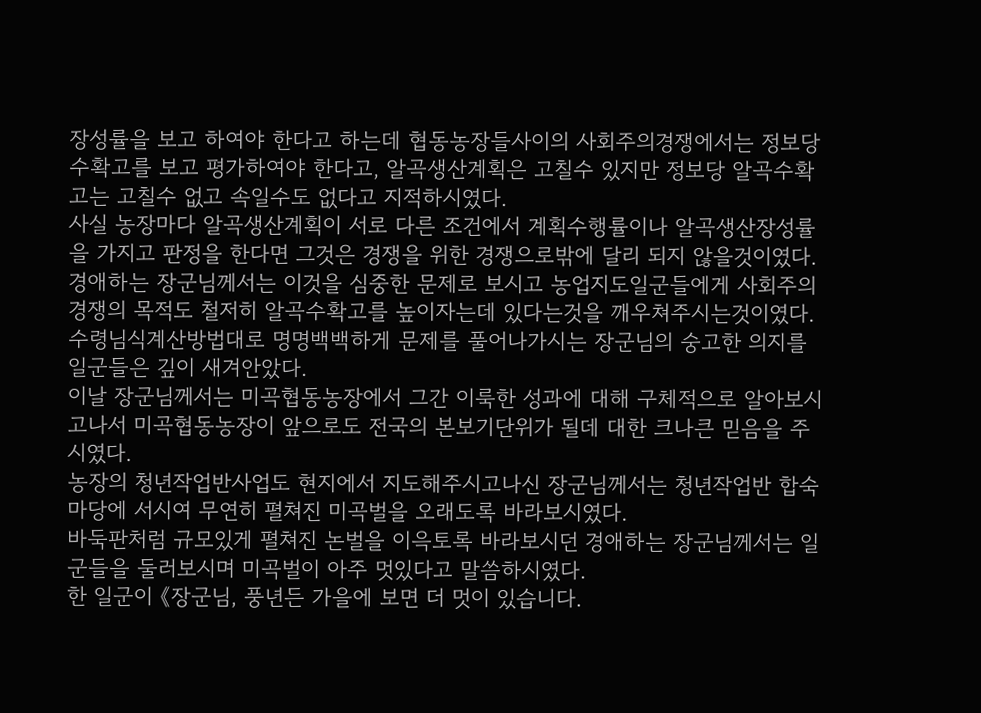장성률을 보고 하여야 한다고 하는데 협동농장들사이의 사회주의경쟁에서는 정보당 수확고를 보고 평가하여야 한다고, 알곡생산계획은 고칠수 있지만 정보당 알곡수확고는 고칠수 없고 속일수도 없다고 지적하시였다.
사실 농장마다 알곡생산계획이 서로 다른 조건에서 계획수행률이나 알곡생산장성률을 가지고 판정을 한다면 그것은 경쟁을 위한 경쟁으로밖에 달리 되지 않을것이였다.
경애하는 장군님께서는 이것을 심중한 문제로 보시고 농업지도일군들에게 사회주의경쟁의 목적도 철저히 알곡수확고를 높이자는데 있다는것을 깨우쳐주시는것이였다.
수령님식계산방법대로 명명백백하게 문제를 풀어나가시는 장군님의 숭고한 의지를 일군들은 깊이 새겨안았다.
이날 장군님께서는 미곡협동농장에서 그간 이룩한 성과에 대해 구체적으로 알아보시고나서 미곡협동농장이 앞으로도 전국의 본보기단위가 될데 대한 크나큰 믿음을 주시였다.
농장의 청년작업반사업도 현지에서 지도해주시고나신 장군님께서는 청년작업반 합숙마당에 서시여 무연히 펼쳐진 미곡벌을 오래도록 바라보시였다.
바둑판처럼 규모있게 펼쳐진 논벌을 이윽토록 바라보시던 경애하는 장군님께서는 일군들을 둘러보시며 미곡벌이 아주 멋있다고 말씀하시였다.
한 일군이 《장군님, 풍년든 가을에 보면 더 멋이 있습니다.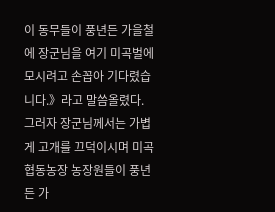이 동무들이 풍년든 가을철에 장군님을 여기 미곡벌에 모시려고 손꼽아 기다렸습니다.》라고 말씀올렸다.
그러자 장군님께서는 가볍게 고개를 끄덕이시며 미곡협동농장 농장원들이 풍년든 가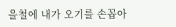을철에 내가 오기를 손꼽아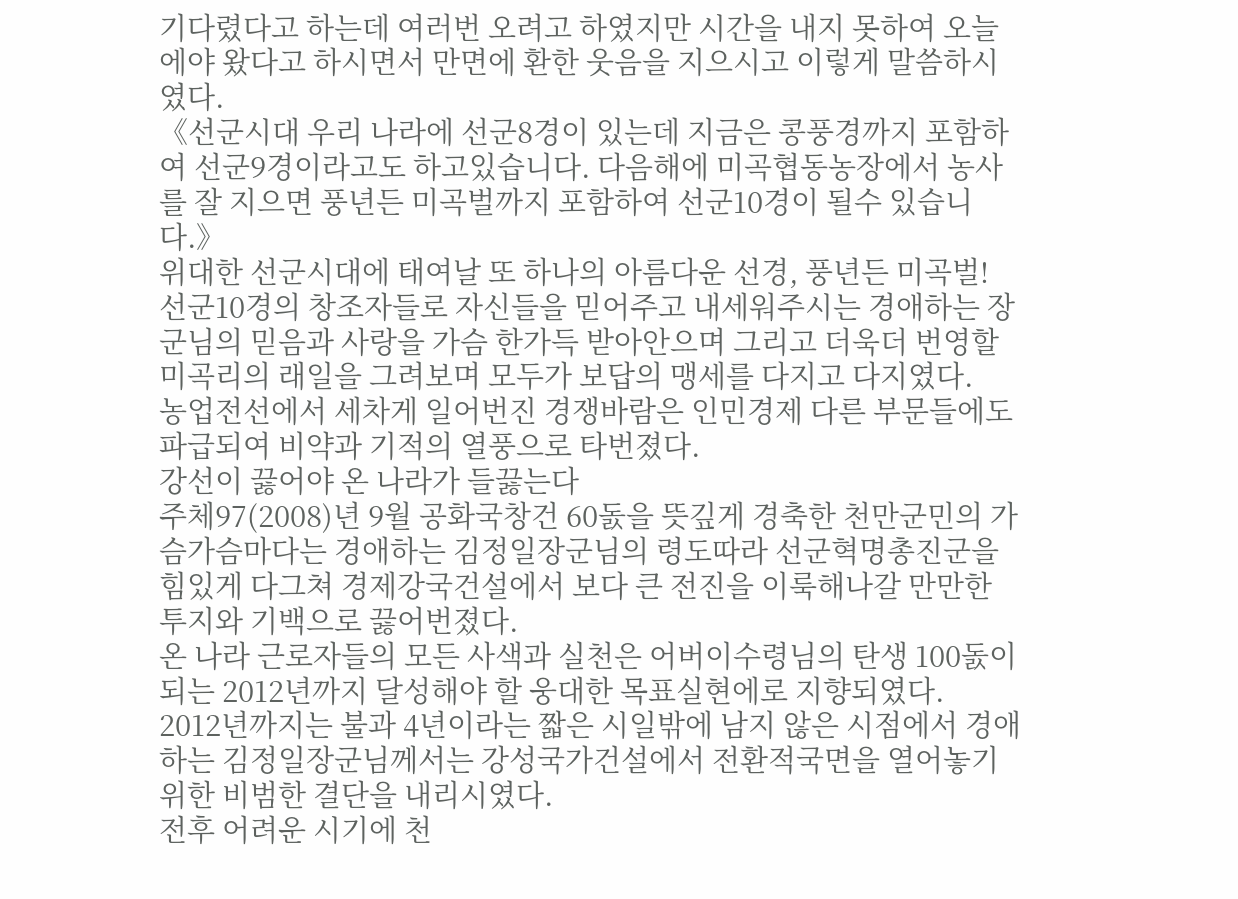기다렸다고 하는데 여러번 오려고 하였지만 시간을 내지 못하여 오늘에야 왔다고 하시면서 만면에 환한 웃음을 지으시고 이렇게 말씀하시였다.
《선군시대 우리 나라에 선군8경이 있는데 지금은 콩풍경까지 포함하여 선군9경이라고도 하고있습니다. 다음해에 미곡협동농장에서 농사를 잘 지으면 풍년든 미곡벌까지 포함하여 선군10경이 될수 있습니다.》
위대한 선군시대에 태여날 또 하나의 아름다운 선경, 풍년든 미곡벌!
선군10경의 창조자들로 자신들을 믿어주고 내세워주시는 경애하는 장군님의 믿음과 사랑을 가슴 한가득 받아안으며 그리고 더욱더 번영할 미곡리의 래일을 그려보며 모두가 보답의 맹세를 다지고 다지였다.
농업전선에서 세차게 일어번진 경쟁바람은 인민경제 다른 부문들에도 파급되여 비약과 기적의 열풍으로 타번졌다.
강선이 끓어야 온 나라가 들끓는다
주체97(2008)년 9월 공화국창건 60돐을 뜻깊게 경축한 천만군민의 가슴가슴마다는 경애하는 김정일장군님의 령도따라 선군혁명총진군을 힘있게 다그쳐 경제강국건설에서 보다 큰 전진을 이룩해나갈 만만한 투지와 기백으로 끓어번졌다.
온 나라 근로자들의 모든 사색과 실천은 어버이수령님의 탄생 100돐이 되는 2012년까지 달성해야 할 웅대한 목표실현에로 지향되였다.
2012년까지는 불과 4년이라는 짧은 시일밖에 남지 않은 시점에서 경애하는 김정일장군님께서는 강성국가건설에서 전환적국면을 열어놓기 위한 비범한 결단을 내리시였다.
전후 어려운 시기에 천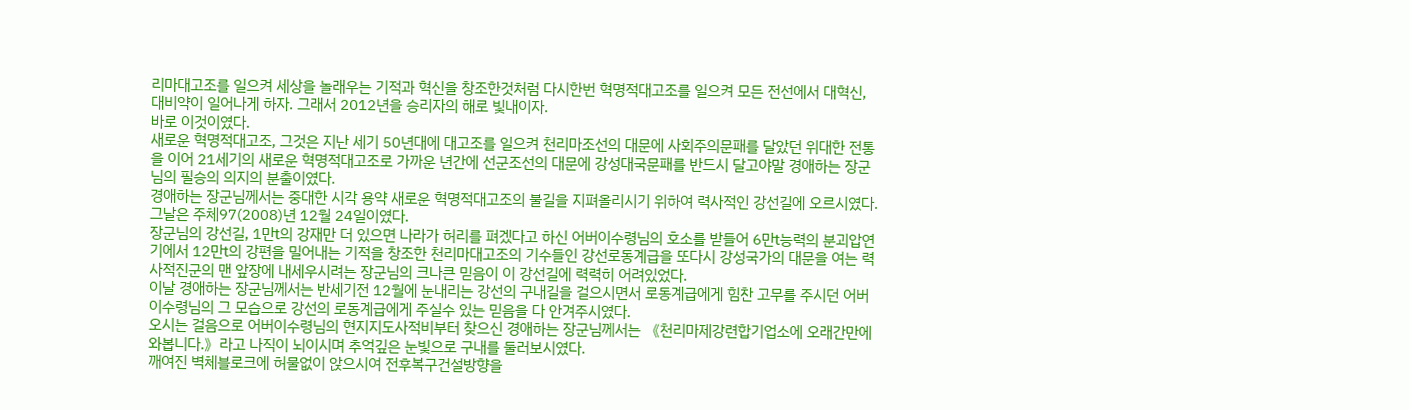리마대고조를 일으켜 세상을 놀래우는 기적과 혁신을 창조한것처럼 다시한번 혁명적대고조를 일으켜 모든 전선에서 대혁신, 대비약이 일어나게 하자. 그래서 2012년을 승리자의 해로 빛내이자.
바로 이것이였다.
새로운 혁명적대고조, 그것은 지난 세기 50년대에 대고조를 일으켜 천리마조선의 대문에 사회주의문패를 달았던 위대한 전통을 이어 21세기의 새로운 혁명적대고조로 가까운 년간에 선군조선의 대문에 강성대국문패를 반드시 달고야말 경애하는 장군님의 필승의 의지의 분출이였다.
경애하는 장군님께서는 중대한 시각 용약 새로운 혁명적대고조의 불길을 지펴올리시기 위하여 력사적인 강선길에 오르시였다.
그날은 주체97(2008)년 12월 24일이였다.
장군님의 강선길, 1만t의 강재만 더 있으면 나라가 허리를 펴겠다고 하신 어버이수령님의 호소를 받들어 6만t능력의 분괴압연기에서 12만t의 강편을 밀어내는 기적을 창조한 천리마대고조의 기수들인 강선로동계급을 또다시 강성국가의 대문을 여는 력사적진군의 맨 앞장에 내세우시려는 장군님의 크나큰 믿음이 이 강선길에 력력히 어려있었다.
이날 경애하는 장군님께서는 반세기전 12월에 눈내리는 강선의 구내길을 걸으시면서 로동계급에게 힘찬 고무를 주시던 어버이수령님의 그 모습으로 강선의 로동계급에게 주실수 있는 믿음을 다 안겨주시였다.
오시는 걸음으로 어버이수령님의 현지지도사적비부터 찾으신 경애하는 장군님께서는 《천리마제강련합기업소에 오래간만에 와봅니다.》라고 나직이 뇌이시며 추억깊은 눈빛으로 구내를 둘러보시였다.
깨여진 벽체블로크에 허물없이 앉으시여 전후복구건설방향을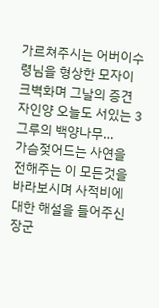가르쳐주시는 어버이수령님을 형상한 모자이크벽화며 그날의 증견자인양 오늘도 서있는 3그루의 백양나무…
가슴젖어드는 사연을 전해주는 이 모든것을 바라보시며 사적비에 대한 해설을 들어주신 장군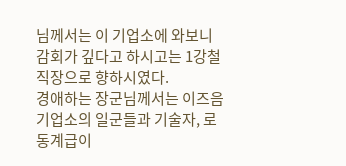님께서는 이 기업소에 와보니 감회가 깊다고 하시고는 1강철직장으로 향하시였다.
경애하는 장군님께서는 이즈음 기업소의 일군들과 기술자, 로동계급이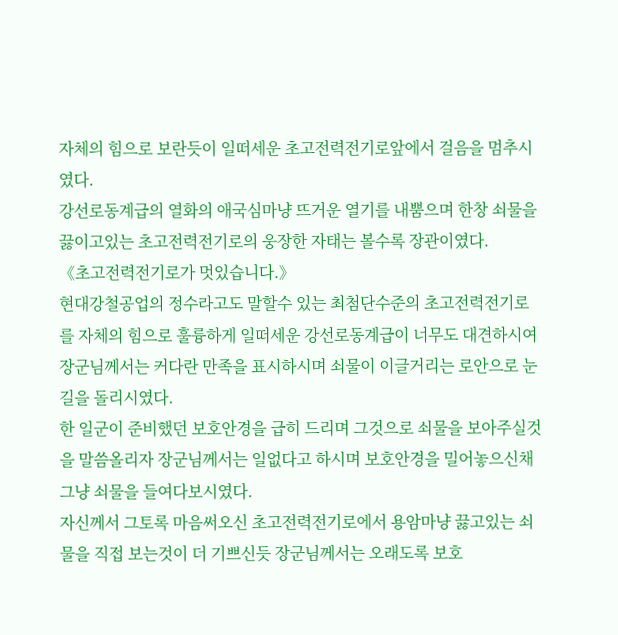자체의 힘으로 보란듯이 일떠세운 초고전력전기로앞에서 걸음을 멈추시였다.
강선로동계급의 열화의 애국심마냥 뜨거운 열기를 내뿜으며 한창 쇠물을 끓이고있는 초고전력전기로의 웅장한 자태는 볼수록 장관이였다.
《초고전력전기로가 멋있습니다.》
현대강철공업의 정수라고도 말할수 있는 최첨단수준의 초고전력전기로를 자체의 힘으로 훌륭하게 일떠세운 강선로동계급이 너무도 대견하시여 장군님께서는 커다란 만족을 표시하시며 쇠물이 이글거리는 로안으로 눈길을 돌리시였다.
한 일군이 준비했던 보호안경을 급히 드리며 그것으로 쇠물을 보아주실것을 말씀올리자 장군님께서는 일없다고 하시며 보호안경을 밀어놓으신채 그냥 쇠물을 들여다보시였다.
자신께서 그토록 마음써오신 초고전력전기로에서 용암마냥 끓고있는 쇠물을 직접 보는것이 더 기쁘신듯 장군님께서는 오래도록 보호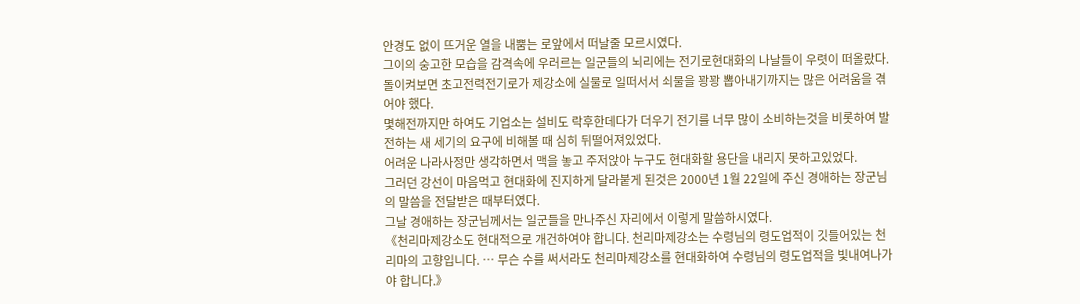안경도 없이 뜨거운 열을 내뿜는 로앞에서 떠날줄 모르시였다.
그이의 숭고한 모습을 감격속에 우러르는 일군들의 뇌리에는 전기로현대화의 나날들이 우렷이 떠올랐다.
돌이켜보면 초고전력전기로가 제강소에 실물로 일떠서서 쇠물을 꽝꽝 뽑아내기까지는 많은 어려움을 겪어야 했다.
몇해전까지만 하여도 기업소는 설비도 락후한데다가 더우기 전기를 너무 많이 소비하는것을 비롯하여 발전하는 새 세기의 요구에 비해볼 때 심히 뒤떨어져있었다.
어려운 나라사정만 생각하면서 맥을 놓고 주저앉아 누구도 현대화할 용단을 내리지 못하고있었다.
그러던 강선이 마음먹고 현대화에 진지하게 달라붙게 된것은 2000년 1월 22일에 주신 경애하는 장군님의 말씀을 전달받은 때부터였다.
그날 경애하는 장군님께서는 일군들을 만나주신 자리에서 이렇게 말씀하시였다.
《천리마제강소도 현대적으로 개건하여야 합니다. 천리마제강소는 수령님의 령도업적이 깃들어있는 천리마의 고향입니다. … 무슨 수를 써서라도 천리마제강소를 현대화하여 수령님의 령도업적을 빛내여나가야 합니다.》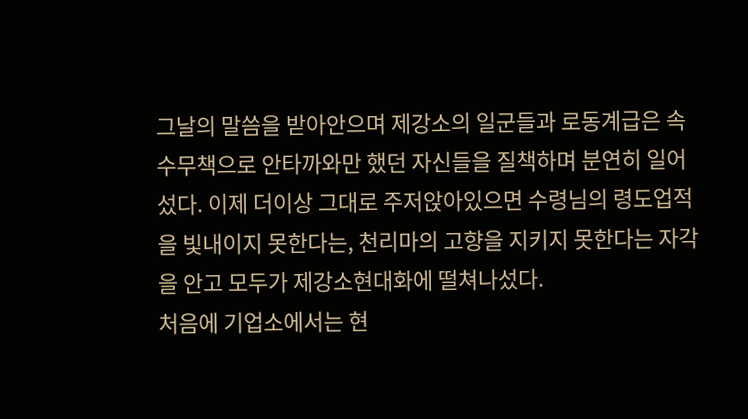그날의 말씀을 받아안으며 제강소의 일군들과 로동계급은 속수무책으로 안타까와만 했던 자신들을 질책하며 분연히 일어섰다. 이제 더이상 그대로 주저앉아있으면 수령님의 령도업적을 빛내이지 못한다는, 천리마의 고향을 지키지 못한다는 자각을 안고 모두가 제강소현대화에 떨쳐나섰다.
처음에 기업소에서는 현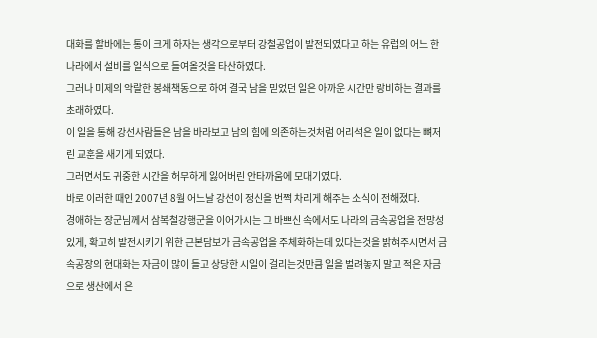대화를 할바에는 통이 크게 하자는 생각으로부터 강철공업이 발전되였다고 하는 유럽의 어느 한 나라에서 설비를 일식으로 들여올것을 타산하였다.
그러나 미제의 악랄한 봉쇄책동으로 하여 결국 남을 믿었던 일은 아까운 시간만 랑비하는 결과를 초래하였다.
이 일을 통해 강선사람들은 남을 바라보고 남의 힘에 의존하는것처럼 어리석은 일이 없다는 뼈저린 교훈을 새기게 되였다.
그러면서도 귀중한 시간을 허무하게 잃어버린 안타까움에 모대기였다.
바로 이러한 때인 2007년 8월 어느날 강선이 정신을 번쩍 차리게 해주는 소식이 전해졌다.
경애하는 장군님께서 삼복철강행군을 이어가시는 그 바쁘신 속에서도 나라의 금속공업을 전망성있게, 확고히 발전시키기 위한 근본담보가 금속공업을 주체화하는데 있다는것을 밝혀주시면서 금속공장의 현대화는 자금이 많이 들고 상당한 시일이 걸리는것만큼 일을 벌려놓지 말고 적은 자금으로 생산에서 은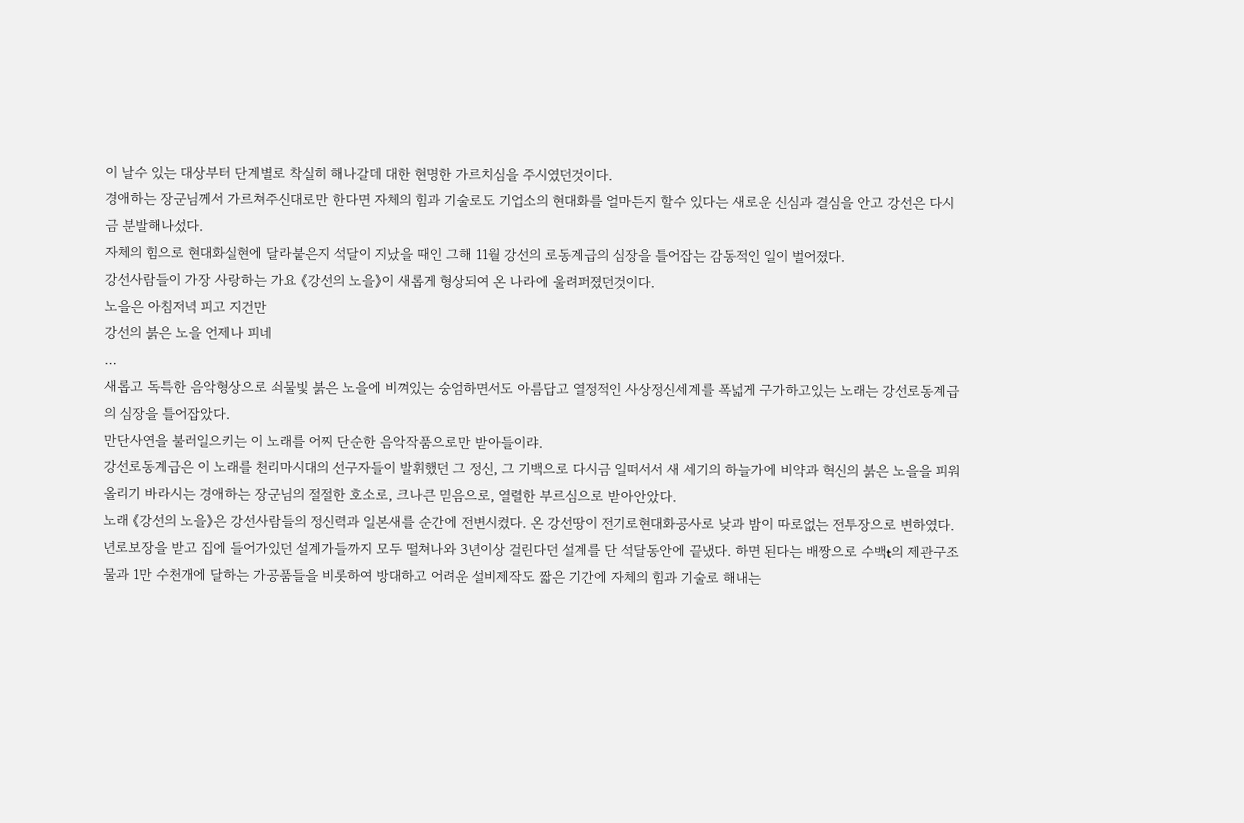이 날수 있는 대상부터 단계별로 착실히 해나갈데 대한 현명한 가르치심을 주시였던것이다.
경애하는 장군님께서 가르쳐주신대로만 한다면 자체의 힘과 기술로도 기업소의 현대화를 얼마든지 할수 있다는 새로운 신심과 결심을 안고 강선은 다시금 분발해나섰다.
자체의 힘으로 현대화실현에 달라붙은지 석달이 지났을 때인 그해 11월 강선의 로동계급의 심장을 틀어잡는 감동적인 일이 벌어졌다.
강선사람들이 가장 사랑하는 가요 《강선의 노을》이 새롭게 형상되여 온 나라에 울려퍼졌던것이다.
노을은 아침저녁 피고 지건만
강선의 붉은 노을 언제나 피네
…
새롭고 독특한 음악형상으로 쇠물빛 붉은 노을에 비껴있는 숭엄하면서도 아름답고 열정적인 사상정신세계를 폭넓게 구가하고있는 노래는 강선로동계급의 심장을 틀어잡았다.
만단사연을 불러일으키는 이 노래를 어찌 단순한 음악작품으로만 받아들이랴.
강선로동계급은 이 노래를 천리마시대의 선구자들이 발휘했던 그 정신, 그 기백으로 다시금 일떠서서 새 세기의 하늘가에 비약과 혁신의 붉은 노을을 피워올리기 바라시는 경애하는 장군님의 절절한 호소로, 크나큰 믿음으로, 열렬한 부르심으로 받아안았다.
노래 《강선의 노을》은 강선사람들의 정신력과 일본새를 순간에 전변시켰다. 온 강선땅이 전기로현대화공사로 낮과 밤이 따로없는 전투장으로 변하였다.
년로보장을 받고 집에 들어가있던 설계가들까지 모두 떨쳐나와 3년이상 걸린다던 설계를 단 석달동안에 끝냈다. 하면 된다는 배짱으로 수백t의 제관구조물과 1만 수천개에 달하는 가공품들을 비롯하여 방대하고 어려운 설비제작도 짧은 기간에 자체의 힘과 기술로 해내는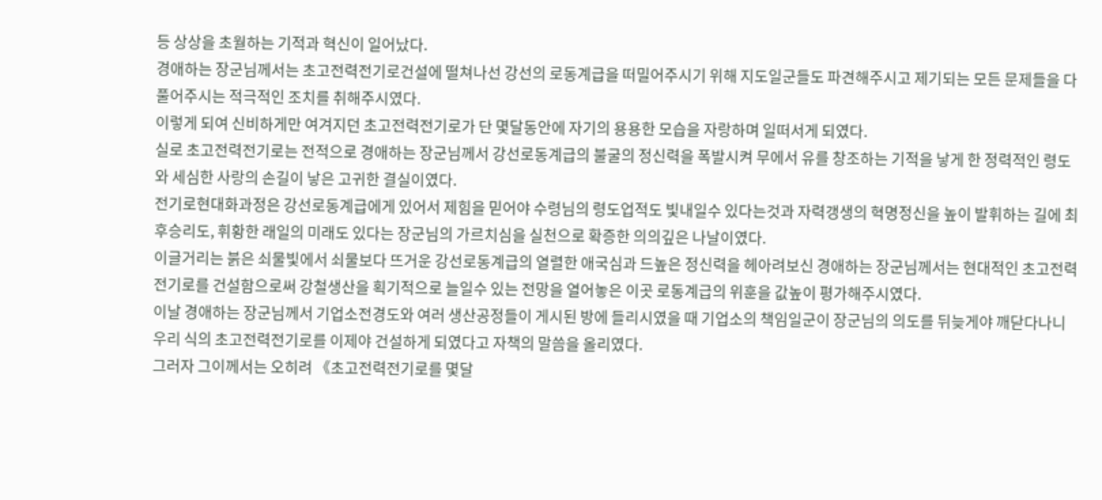등 상상을 초월하는 기적과 혁신이 일어났다.
경애하는 장군님께서는 초고전력전기로건설에 떨쳐나선 강선의 로동계급을 떠밀어주시기 위해 지도일군들도 파견해주시고 제기되는 모든 문제들을 다 풀어주시는 적극적인 조치를 취해주시였다.
이렇게 되여 신비하게만 여겨지던 초고전력전기로가 단 몇달동안에 자기의 용용한 모습을 자랑하며 일떠서게 되였다.
실로 초고전력전기로는 전적으로 경애하는 장군님께서 강선로동계급의 불굴의 정신력을 폭발시켜 무에서 유를 창조하는 기적을 낳게 한 정력적인 령도와 세심한 사랑의 손길이 낳은 고귀한 결실이였다.
전기로현대화과정은 강선로동계급에게 있어서 제힘을 믿어야 수령님의 령도업적도 빛내일수 있다는것과 자력갱생의 혁명정신을 높이 발휘하는 길에 최후승리도, 휘황한 래일의 미래도 있다는 장군님의 가르치심을 실천으로 확증한 의의깊은 나날이였다.
이글거리는 붉은 쇠물빛에서 쇠물보다 뜨거운 강선로동계급의 열렬한 애국심과 드높은 정신력을 헤아려보신 경애하는 장군님께서는 현대적인 초고전력전기로를 건설함으로써 강철생산을 획기적으로 늘일수 있는 전망을 열어놓은 이곳 로동계급의 위훈을 값높이 평가해주시였다.
이날 경애하는 장군님께서 기업소전경도와 여러 생산공정들이 게시된 방에 들리시였을 때 기업소의 책임일군이 장군님의 의도를 뒤늦게야 깨닫다나니 우리 식의 초고전력전기로를 이제야 건설하게 되였다고 자책의 말씀을 올리였다.
그러자 그이께서는 오히려 《초고전력전기로를 몇달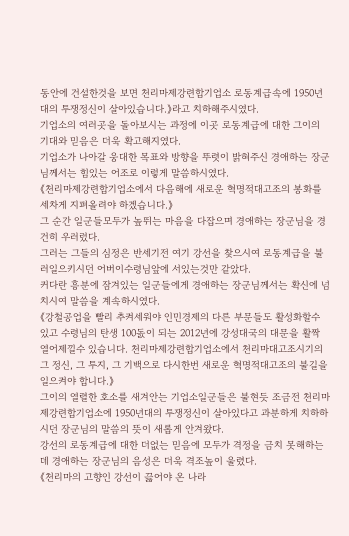동안에 건설한것을 보면 천리마제강련합기업소 로동계급속에 1950년대의 투쟁정신이 살아있습니다.》라고 치하해주시였다.
기업소의 여러곳을 돌아보시는 과정에 이곳 로동계급에 대한 그이의 기대와 믿음은 더욱 확고해지였다.
기업소가 나아갈 웅대한 목표와 방향을 뚜렷이 밝혀주신 경애하는 장군님께서는 힘있는 어조로 이렇게 말씀하시였다.
《천리마제강련합기업소에서 다음해에 새로운 혁명적대고조의 봉화를 세차게 지펴올려야 하겠습니다.》
그 순간 일군들모두가 높뛰는 마음을 다잡으며 경애하는 장군님을 경건히 우러렀다.
그러는 그들의 심정은 반세기전 여기 강선을 찾으시여 로동계급을 불러일으키시던 어버이수령님앞에 서있는것만 같았다.
커다란 흥분에 잠겨있는 일군들에게 경애하는 장군님께서는 확신에 넘치시여 말씀을 계속하시였다.
《강철공업을 빨리 추켜세워야 인민경제의 다른 부문들도 활성화할수 있고 수령님의 탄생 100돐이 되는 2012년에 강성대국의 대문을 활짝 열어제낄수 있습니다. 천리마제강련합기업소에서 천리마대고조시기의 그 정신, 그 투지, 그 기백으로 다시한번 새로운 혁명적대고조의 불길을 일으켜야 합니다.》
그이의 열렬한 호소를 새겨안는 기업소일군들은 불현듯 조금전 천리마제강련합기업소에 1950년대의 투쟁정신이 살아있다고 과분하게 치하하시던 장군님의 말씀의 뜻이 새롭게 안겨왔다.
강선의 로동계급에 대한 더없는 믿음에 모두가 격정을 금치 못해하는데 경애하는 장군님의 음성은 더욱 격조높이 울렸다.
《천리마의 고향인 강선이 끓어야 온 나라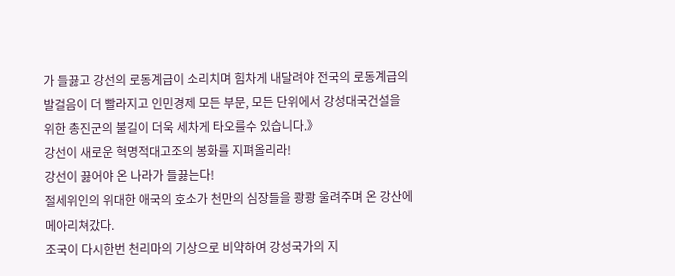가 들끓고 강선의 로동계급이 소리치며 힘차게 내달려야 전국의 로동계급의 발걸음이 더 빨라지고 인민경제 모든 부문, 모든 단위에서 강성대국건설을 위한 총진군의 불길이 더욱 세차게 타오를수 있습니다.》
강선이 새로운 혁명적대고조의 봉화를 지펴올리라!
강선이 끓어야 온 나라가 들끓는다!
절세위인의 위대한 애국의 호소가 천만의 심장들을 쾅쾅 울려주며 온 강산에 메아리쳐갔다.
조국이 다시한번 천리마의 기상으로 비약하여 강성국가의 지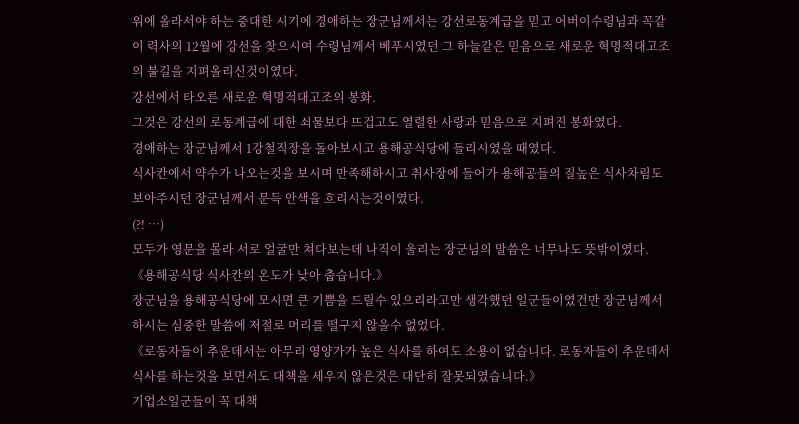위에 올라서야 하는 중대한 시기에 경애하는 장군님께서는 강선로동계급을 믿고 어버이수령님과 꼭같이 력사의 12월에 강선을 찾으시여 수령님께서 베푸시였던 그 하늘같은 믿음으로 새로운 혁명적대고조의 불길을 지펴올리신것이였다.
강선에서 타오른 새로운 혁명적대고조의 봉화.
그것은 강선의 로동계급에 대한 쇠물보다 뜨겁고도 열렬한 사랑과 믿음으로 지펴진 봉화였다.
경애하는 장군님께서 1강철직장을 돌아보시고 용해공식당에 들리시였을 때였다.
식사칸에서 약수가 나오는것을 보시며 만족해하시고 취사장에 들어가 용해공들의 질높은 식사차림도 보아주시던 장군님께서 문득 안색을 흐리시는것이였다.
(?! …)
모두가 영문을 몰라 서로 얼굴만 쳐다보는데 나직이 울리는 장군님의 말씀은 너무나도 뜻밖이였다.
《용해공식당 식사칸의 온도가 낮아 춥습니다.》
장군님을 용해공식당에 모시면 큰 기쁨을 드릴수 있으리라고만 생각했던 일군들이였건만 장군님께서 하시는 심중한 말씀에 저절로 머리를 떨구지 않을수 없었다.
《로동자들이 추운데서는 아무리 영양가가 높은 식사를 하여도 소용이 없습니다. 로동자들이 추운데서 식사를 하는것을 보면서도 대책을 세우지 않은것은 대단히 잘못되였습니다.》
기업소일군들이 꼭 대책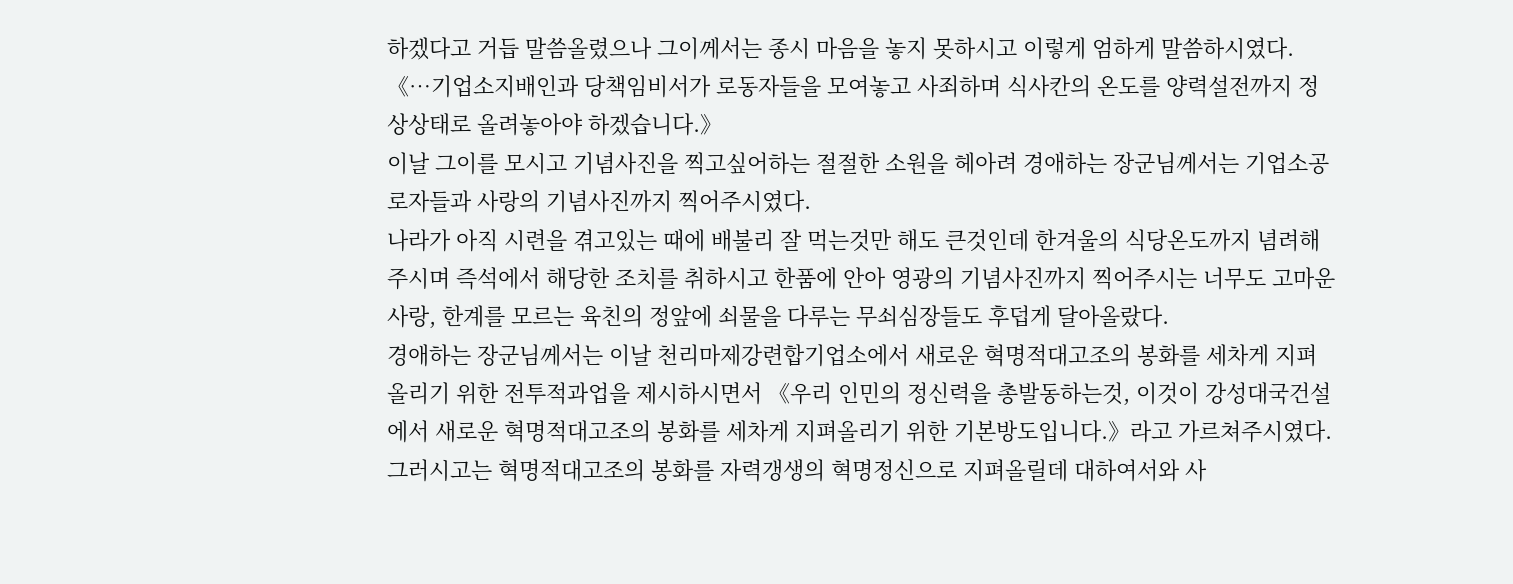하겠다고 거듭 말씀올렸으나 그이께서는 종시 마음을 놓지 못하시고 이렇게 엄하게 말씀하시였다.
《…기업소지배인과 당책임비서가 로동자들을 모여놓고 사죄하며 식사칸의 온도를 양력설전까지 정상상태로 올려놓아야 하겠습니다.》
이날 그이를 모시고 기념사진을 찍고싶어하는 절절한 소원을 헤아려 경애하는 장군님께서는 기업소공로자들과 사랑의 기념사진까지 찍어주시였다.
나라가 아직 시련을 겪고있는 때에 배불리 잘 먹는것만 해도 큰것인데 한겨울의 식당온도까지 념려해주시며 즉석에서 해당한 조치를 취하시고 한품에 안아 영광의 기념사진까지 찍어주시는 너무도 고마운 사랑, 한계를 모르는 육친의 정앞에 쇠물을 다루는 무쇠심장들도 후덥게 달아올랐다.
경애하는 장군님께서는 이날 천리마제강련합기업소에서 새로운 혁명적대고조의 봉화를 세차게 지펴올리기 위한 전투적과업을 제시하시면서 《우리 인민의 정신력을 총발동하는것, 이것이 강성대국건설에서 새로운 혁명적대고조의 봉화를 세차게 지펴올리기 위한 기본방도입니다.》라고 가르쳐주시였다.
그러시고는 혁명적대고조의 봉화를 자력갱생의 혁명정신으로 지펴올릴데 대하여서와 사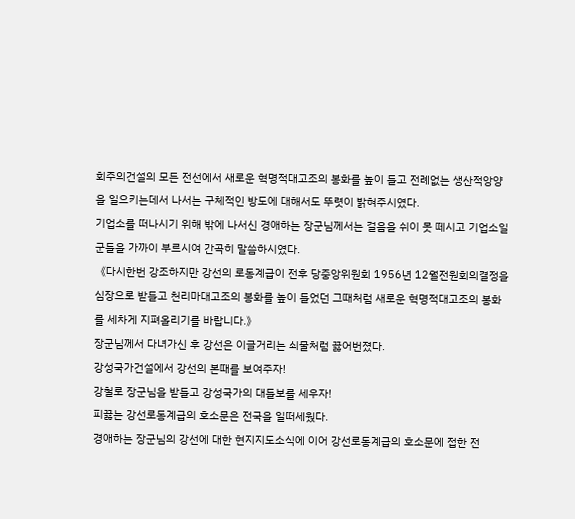회주의건설의 모든 전선에서 새로운 혁명적대고조의 봉화를 높이 들고 전례없는 생산적앙양을 일으키는데서 나서는 구체적인 방도에 대해서도 뚜렷이 밝혀주시였다.
기업소를 떠나시기 위해 밖에 나서신 경애하는 장군님께서는 걸음을 쉬이 못 떼시고 기업소일군들을 가까이 부르시여 간곡히 말씀하시였다.
《다시한번 강조하지만 강선의 로동계급이 전후 당중앙위원회 1956년 12월전원회의결정을 심장으로 받들고 천리마대고조의 봉화를 높이 들었던 그때처럼 새로운 혁명적대고조의 봉화를 세차게 지펴올리기를 바랍니다.》
장군님께서 다녀가신 후 강선은 이글거리는 쇠물처럼 끓어번졌다.
강성국가건설에서 강선의 본때를 보여주자!
강철로 장군님을 받들고 강성국가의 대들보를 세우자!
피끓는 강선로동계급의 호소문은 전국을 일떠세웠다.
경애하는 장군님의 강선에 대한 현지지도소식에 이어 강선로동계급의 호소문에 접한 전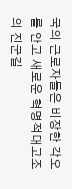국의 근로자들은 비장한 각오를 안고 새로운 혁명적대고조의 진군길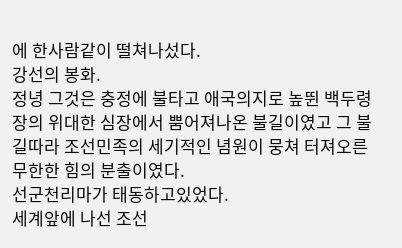에 한사람같이 떨쳐나섰다.
강선의 봉화.
정녕 그것은 충정에 불타고 애국의지로 높뛴 백두령장의 위대한 심장에서 뿜어져나온 불길이였고 그 불길따라 조선민족의 세기적인 념원이 뭉쳐 터져오른 무한한 힘의 분출이였다.
선군천리마가 태동하고있었다.
세계앞에 나선 조선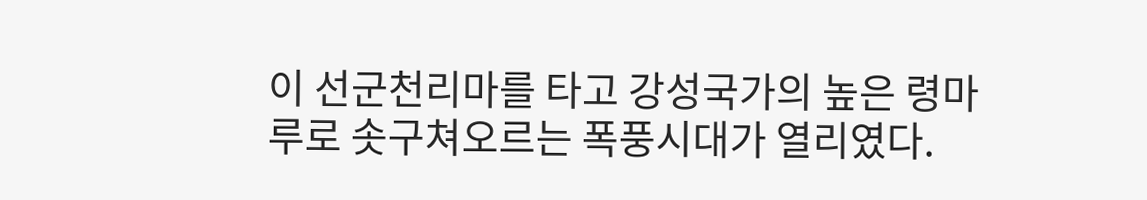이 선군천리마를 타고 강성국가의 높은 령마루로 솟구쳐오르는 폭풍시대가 열리였다.